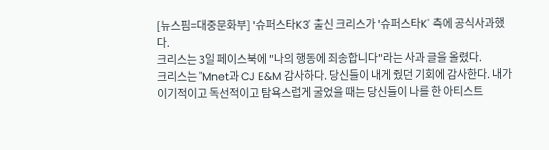[뉴스핌=대중문화부] '슈퍼스타K3' 출신 크리스가 '슈퍼스타K' 측에 공식사과했다.
크리스는 3일 페이스북에 "나의 행동에 죄송합니다"라는 사과 글을 올렸다.
크리스는 "Mnet과 CJ E&M 감사하다. 당신들이 내게 줬던 기회에 감사한다. 내가 이기적이고 독선적이고 탐욕스럽게 굴었을 때는 당신들이 나를 한 아티스트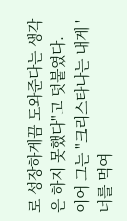로 성장하게끔 도와준다는 생각은 하지 못했다"고 덧붙였다.
이어 그는 "크리스타나는 내게 '너를 먹여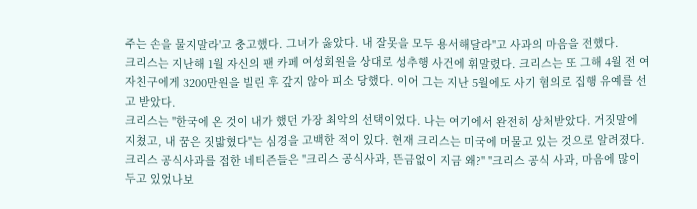주는 손을 물지말라'고 충고했다. 그녀가 옳았다. 내 잘못을 모두 용서해달라"고 사과의 마음을 전했다.
크리스는 지난해 1월 자신의 팬 카페 여성회원을 상대로 성추행 사건에 휘말렸다. 크리스는 또 그해 4월 전 여자친구에게 3200만원을 빌린 후 갚지 않아 피소 당했다. 이어 그는 지난 5월에도 사기 혐의로 집행 유예를 선고 받았다.
크리스는 "한국에 온 것이 내가 했던 가장 최악의 선택이었다. 나는 여기에서 완전히 상처받았다. 거짓말에 지쳤고, 내 꿈은 짓밟혔다"는 심경을 고백한 적이 있다. 현재 크리스는 미국에 머물고 있는 것으로 알려졌다.
크리스 공식사과를 접한 네티즌들은 "크리스 공식사과, 뜬금없이 지금 왜?" "크리스 공식 사과, 마음에 많이 두고 있었나보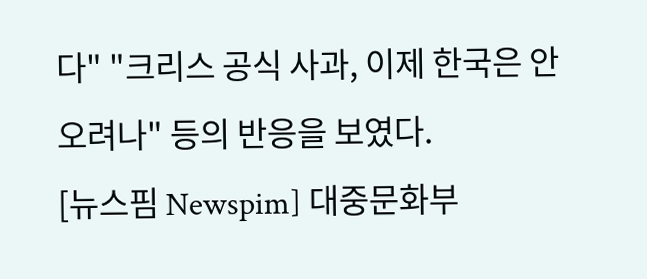다" "크리스 공식 사과, 이제 한국은 안 오려나" 등의 반응을 보였다.
[뉴스핌 Newspim] 대중문화부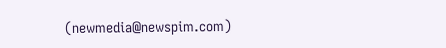(newmedia@newspim.com)